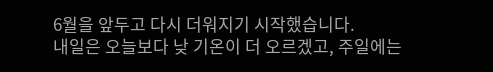6월을 앞두고 다시 더워지기 시작했습니다.
내일은 오늘보다 낮 기온이 더 오르겠고, 주일에는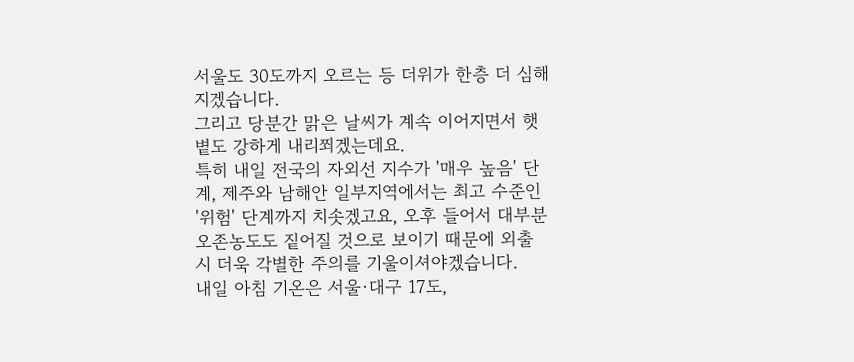서울도 30도까지 오르는 등 더위가 한층 더 심해지겠습니다.
그리고 당분간 맑은 날씨가 계속 이어지면서 햇볕도 강하게 내리쬐겠는데요.
특히 내일 전국의 자외선 지수가 '매우 높음' 단계, 제주와 남해안 일부지역에서는 최고 수준인 '위험' 단계까지 치솟겠고요, 오후 들어서 대부분 오존농도도 짙어질 것으로 보이기 때문에 외출 시 더욱 각별한 주의를 기울이셔야겠습니다.
내일 아침 기온은 서울·대구 17도,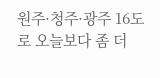원주·청주·광주 16도로 오늘보다 좀 더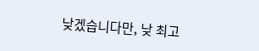낮겠습니다만, 낮 최고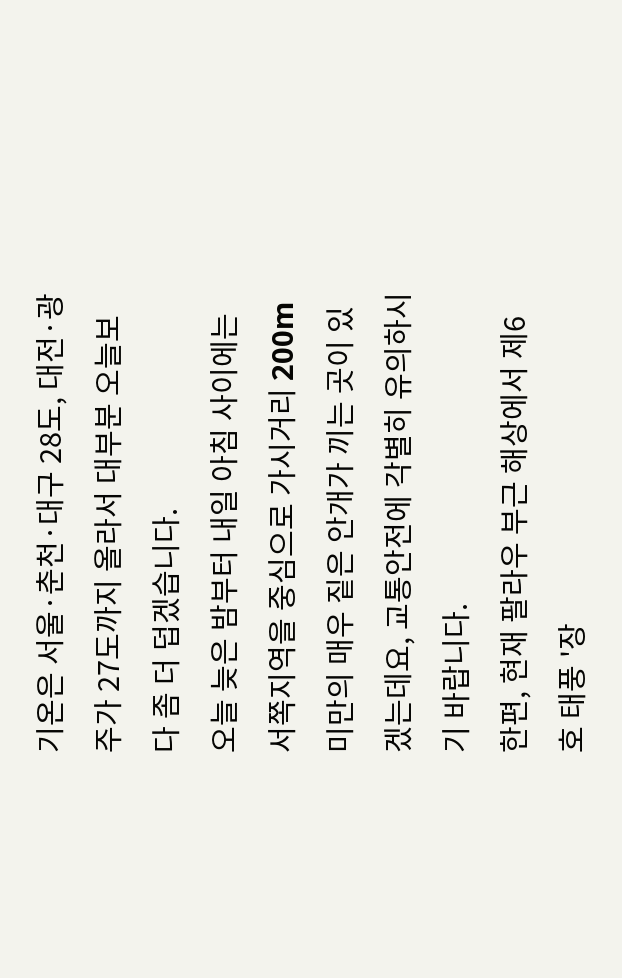기온은 서울·춘천·대구 28도, 대전·광주가 27도까지 올라서 대부분 오늘보다 좀 더 덥겠습니다.
오늘 늦은 밤부터 내일 아침 사이에는 서쪽지역을 중심으로 가시거리 200m 미만의 매우 짙은 안개가 끼는 곳이 있겠는데요, 교통안전에 각별히 유의하시기 바랍니다.
한편, 현재 팔라우 부근 해상에서 제6호 태풍 '장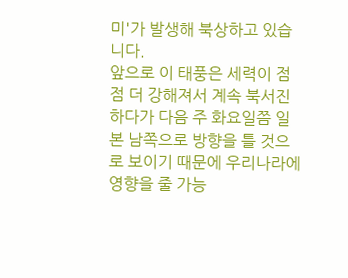미'가 발생해 북상하고 있습니다.
앞으로 이 태풍은 세력이 점점 더 강해져서 계속 북서진 하다가 다음 주 화요일쯤 일본 남쪽으로 방향을 틀 것으로 보이기 때문에 우리나라에 영향을 줄 가능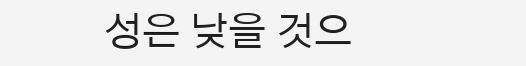성은 낮을 것으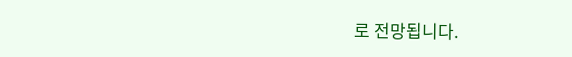로 전망됩니다.